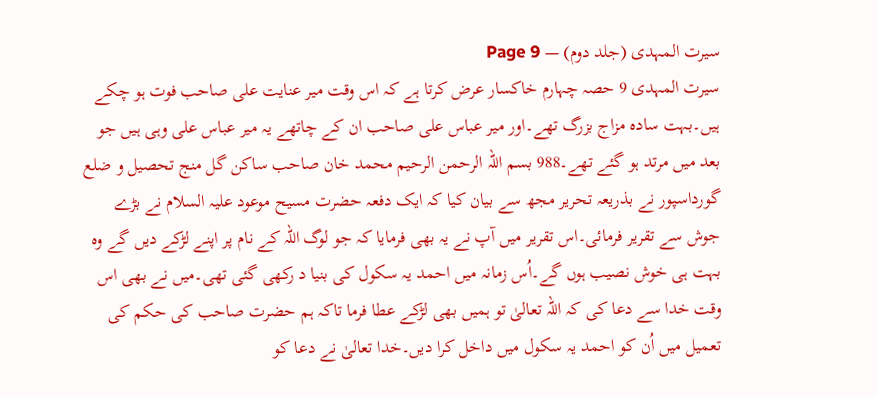سیرت المہدی (جلد دوم) — Page 9
سیرت المہدی 9 حصہ چہارم خاکسار عرض کرتا ہے کہ اس وقت میر عنایت علی صاحب فوت ہو چکے ہیں۔بہت سادہ مزاج بزرگ تھے۔اور میر عباس علی صاحب ان کے چاتھے یہ میر عباس علی وہی ہیں جو بعد میں مرتد ہو گئے تھے۔988 بسم اللہ الرحمن الرحیم محمد خان صاحب ساکن گل منج تحصیل و ضلع گورداسپور نے بذریعہ تحریر مجھ سے بیان کیا کہ ایک دفعہ حضرت مسیح موعود علیہ السلام نے بڑے جوش سے تقریر فرمائی۔اس تقریر میں آپ نے یہ بھی فرمایا کہ جو لوگ اللہ کے نام پر اپنے لڑکے دیں گے وہ بہت ہی خوش نصیب ہوں گے۔اُس زمانہ میں احمد یہ سکول کی بنیا د رکھی گئی تھی۔میں نے بھی اس وقت خدا سے دعا کی کہ اللہ تعالیٰ تو ہمیں بھی لڑکے عطا فرما تاکہ ہم حضرت صاحب کی حکم کی تعمیل میں اُن کو احمد یہ سکول میں داخل کرا دیں۔خدا تعالیٰ نے دعا کو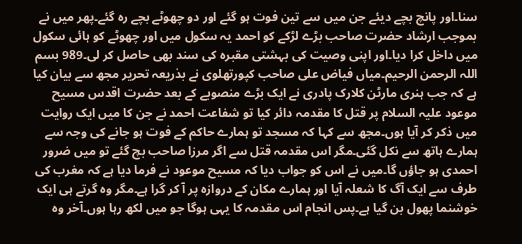سنا۔اور پانچ بچے دیئے جن میں سے تین فوت ہو گئے اور دو چھوٹے بچے رہ گئے۔پھر میں نے بموجب ارشاد حضرت صاحب بڑے لڑکے کو احمد یہ سکول میں اور چھوٹے کو ہائی سکول میں داخل کرا دیا۔اور اپنی وصیت کی بہشتی مقبرہ کی سند بھی حاصل کر لی۔989 بسم اللہ الرحمن الرحیم۔میاں فیاض علی صاحب کپورتھلوی نے بذریعہ تحریر مجھ سے بیان کیا ہے کہ جب ہنری مارٹن کلارک پادری نے ایک بڑے منصوبے کے بعد حضرت اقدس مسیح موعود علیہ السلام پر قتل کا مقدمہ دائر کیا تو شفاعت احمد نے جن کا میں ایک روایت میں ذکر کر آیا ہوں۔مجھ سے کہا کہ مسجد تو ہمارے حاکم کے فوت ہو جانے کی وجہ سے ہمارے ہاتھ سے نکل گئی۔مگر اس مقدمہ قتل سے اگر مرزا صاحب بچ گئے تو میں ضرور احمدی ہو جاؤں گا۔میں نے اس کو جواب دیا کہ مسیح موعود نے فرما دیا ہے کہ مغرب کی طرف سے ایک آگ کا شعلہ آیا اور ہمارے مکان کے دروازہ پر آ کر گرا ہے۔مگر وہ گرتے ہی ایک خوشنما پھول بن گیا ہے۔پس انجام اس مقدمہ کا یہی ہوگا جو میں لکھ رہا ہوں۔آخر وہ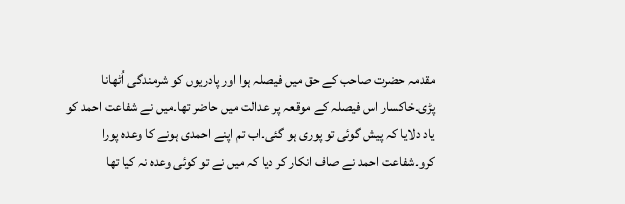مقدمہ حضرت صاحب کے حق میں فیصلہ ہوا اور پادریوں کو شرمندگی اُٹھانا پڑی۔خاکسار اس فیصلہ کے موقعہ پر عدالت میں حاضر تھا۔میں نے شفاعت احمد کو یاد دلایا کہ پیش گوئی تو پوری ہو گئی۔اب تم اپنے احمدی ہونے کا وعدہ پورا کرو۔شفاعت احمد نے صاف انکار کر دیا کہ میں نے تو کوئی وعدہ نہ کیا تھا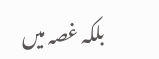بلکہ غصہ میں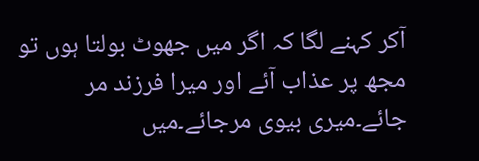آکر کہنے لگا کہ اگر میں جھوٹ بولتا ہوں تو مجھ پر عذاب آئے اور میرا فرزند مر جائے۔میری بیوی مرجائے۔میں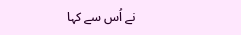نے اُس سے کہا